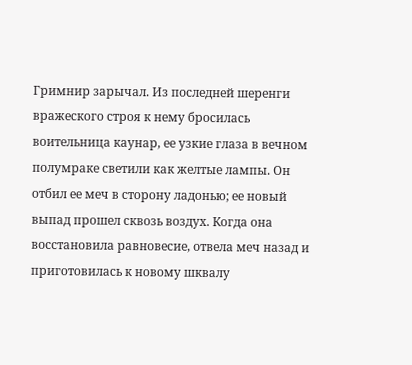Гримнир зарычал. Из последней шеренги вражеского строя к нему бросилась воительница каунар, ее узкие глаза в вечном полумраке светили как желтые лампы. Он отбил ее меч в сторону ладонью; ее новый выпад прошел сквозь воздух. Когда она восстановила равновесие, отвела меч назад и приготовилась к новому шквалу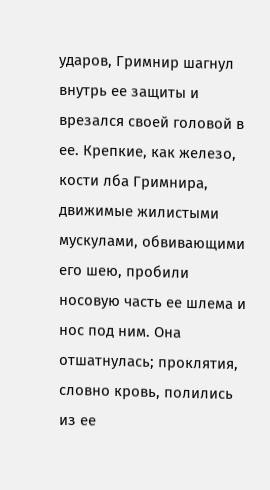ударов, Гримнир шагнул внутрь ее защиты и врезался своей головой в ее. Крепкие, как железо, кости лба Гримнира, движимые жилистыми мускулами, обвивающими его шею, пробили носовую часть ее шлема и нос под ним. Она отшатнулась; проклятия, словно кровь, полились из ее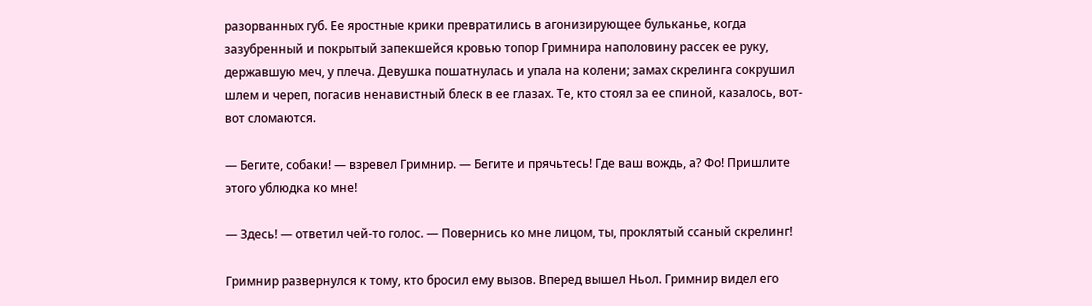разорванных губ. Ее яростные крики превратились в агонизирующее бульканье, когда зазубренный и покрытый запекшейся кровью топор Гримнира наполовину рассек ее руку, державшую меч, у плеча. Девушка пошатнулась и упала на колени; замах скрелинга сокрушил шлем и череп, погасив ненавистный блеск в ее глазах. Те, кто стоял за ее спиной, казалось, вот-вот сломаются.

— Бегите, собаки! — взревел Гримнир. — Бегите и прячьтесь! Где ваш вождь, а? Фо! Пришлите этого ублюдка ко мне!

— Здесь! — ответил чей-то голос. — Повернись ко мне лицом, ты, проклятый ссаный скрелинг!

Гримнир развернулся к тому, кто бросил ему вызов. Вперед вышел Ньол. Гримнир видел его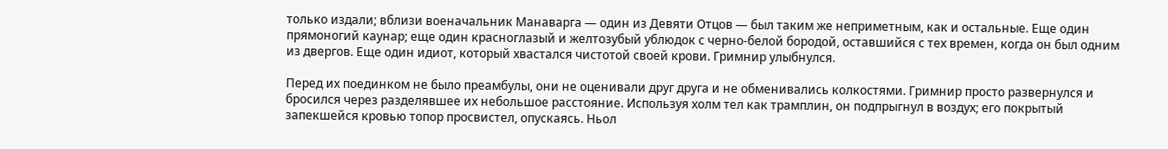только издали; вблизи военачальник Манаварга — один из Девяти Отцов — был таким же неприметным, как и остальные. Еще один прямоногий каунар; еще один красноглазый и желтозубый ублюдок с черно-белой бородой, оставшийся с тех времен, когда он был одним из двергов. Еще один идиот, который хвастался чистотой своей крови. Гримнир улыбнулся.

Перед их поединком не было преамбулы, они не оценивали друг друга и не обменивались колкостями. Гримнир просто развернулся и бросился через разделявшее их небольшое расстояние. Используя холм тел как трамплин, он подпрыгнул в воздух; его покрытый запекшейся кровью топор просвистел, опускаясь. Ньол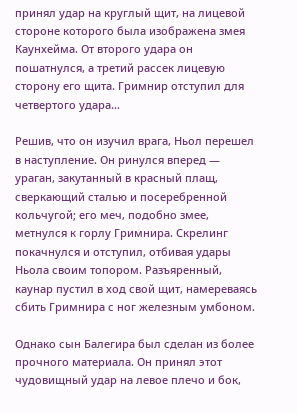принял удар на круглый щит, на лицевой стороне которого была изображена змея Каунхейма. От второго удара он пошатнулся, а третий рассек лицевую сторону его щита. Гримнир отступил для четвертого удара…

Решив, что он изучил врага, Ньол перешел в наступление. Он ринулся вперед — ураган, закутанный в красный плащ, сверкающий сталью и посеребренной кольчугой; его меч, подобно змее, метнулся к горлу Гримнира. Скрелинг покачнулся и отступил, отбивая удары Ньола своим топором. Разъяренный, каунар пустил в ход свой щит, намереваясь сбить Гримнира с ног железным умбоном.

Однако сын Балегира был сделан из более прочного материала. Он принял этот чудовищный удар на левое плечо и бок,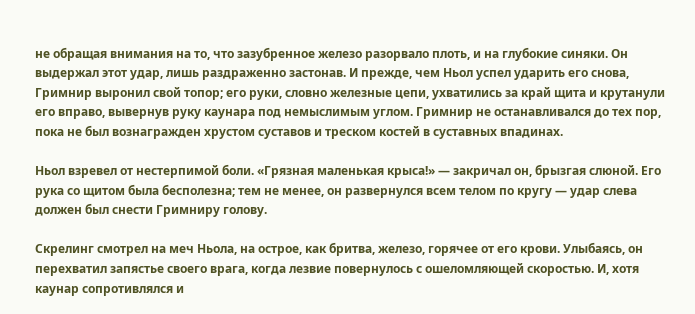не обращая внимания на то, что зазубренное железо разорвало плоть, и на глубокие синяки. Он выдержал этот удар, лишь раздраженно застонав. И прежде, чем Ньол успел ударить его снова, Гримнир выронил свой топор; его руки, словно железные цепи, ухватились за край щита и крутанули его вправо, вывернув руку каунара под немыслимым углом. Гримнир не останавливался до тех пор, пока не был вознагражден хрустом суставов и треском костей в суставных впадинах.

Ньол взревел от нестерпимой боли. «Грязная маленькая крыса!» — закричал он, брызгая слюной. Его рука со щитом была бесполезна; тем не менее, он развернулся всем телом по кругу — удар слева должен был снести Гримниру голову.

Скрелинг смотрел на меч Ньола, на острое, как бритва, железо, горячее от его крови. Улыбаясь, он перехватил запястье своего врага, когда лезвие повернулось с ошеломляющей скоростью. И, хотя каунар сопротивлялся и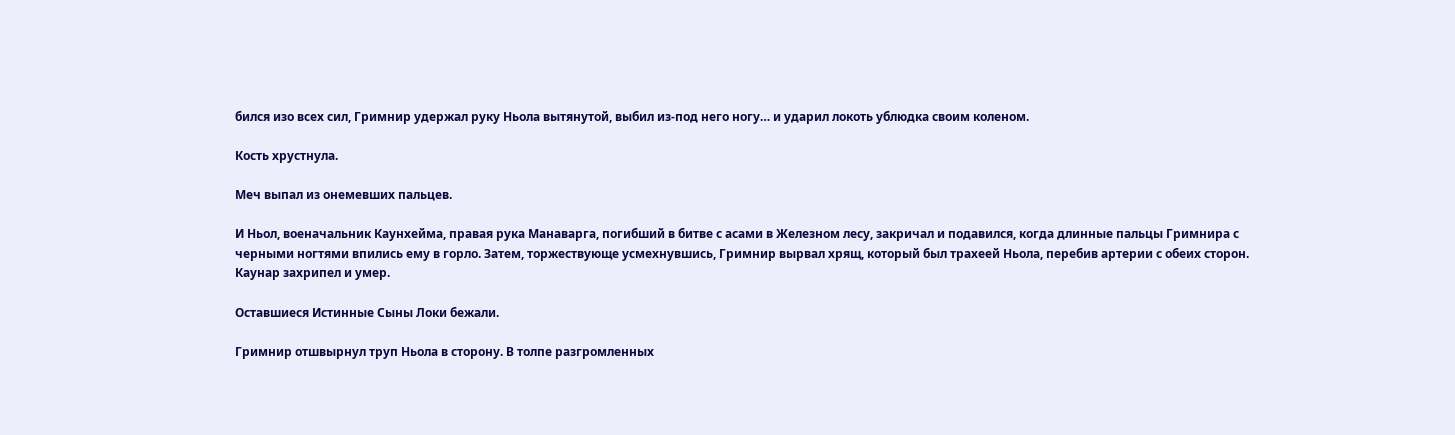бился изо всех сил, Гримнир удержал руку Ньола вытянутой, выбил из-под него ногу… и ударил локоть ублюдка своим коленом.

Кость хрустнула.

Меч выпал из онемевших пальцев.

И Ньол, военачальник Каунхейма, правая рука Манаварга, погибший в битве с асами в Железном лесу, закричал и подавился, когда длинные пальцы Гримнира с черными ногтями впились ему в горло. Затем, торжествующе усмехнувшись, Гримнир вырвал хрящ, который был трахеей Ньола, перебив артерии с обеих сторон. Каунар захрипел и умер.

Оставшиеся Истинные Сыны Локи бежали.

Гримнир отшвырнул труп Ньола в сторону. В толпе разгромленных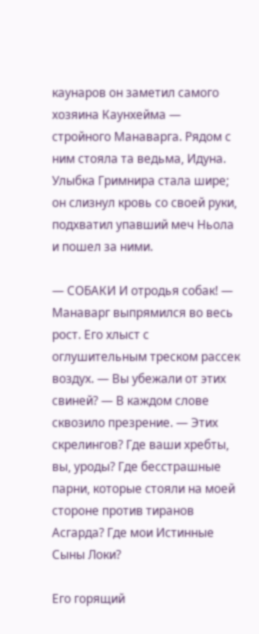каунаров он заметил самого хозяина Каунхейма — стройного Манаварга. Рядом с ним стояла та ведьма, Идуна. Улыбка Гримнира стала шире; он слизнул кровь со своей руки, подхватил упавший меч Ньола и пошел за ними.

— СОБАКИ И отродья собак! — Манаварг выпрямился во весь рост. Его хлыст с оглушительным треском рассек воздух. — Вы убежали от этих свиней? — В каждом слове сквозило презрение. — Этих скрелингов? Где ваши хребты, вы, уроды? Где бесстрашные парни, которые стояли на моей стороне против тиранов Асгарда? Где мои Истинные Сыны Локи?

Его горящий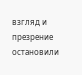взгляд и презрение остановили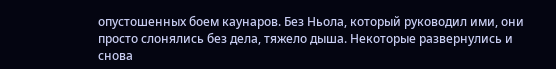опустошенных боем каунаров. Без Ньола, который руководил ими, они просто слонялись без дела, тяжело дыша. Некоторые развернулись и снова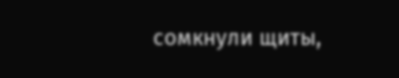сомкнули щиты,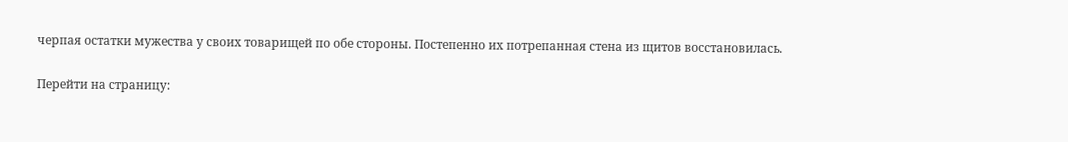черпая остатки мужества у своих товарищей по обе стороны. Постепенно их потрепанная стена из щитов восстановилась.

Перейти на страницу: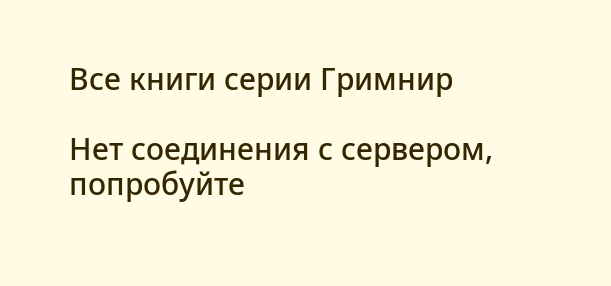Все книги серии Гримнир

Нет соединения с сервером, попробуйте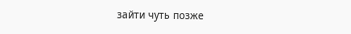зайти чуть позже